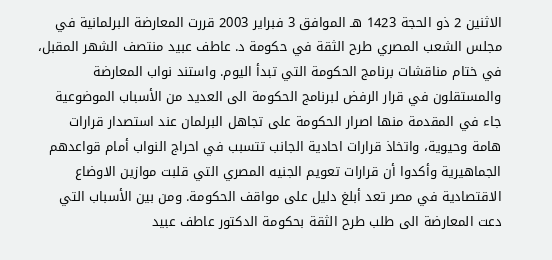الاثنين 2 ذو الحجة 1423 هـ الموافق 3 فبراير 2003 قررت المعارضة البرلمانية في مجلس الشعب المصري طرح الثقة في حكومة د. عاطف عبيد منتصف الشهر المقبل، في ختام مناقشات برنامج الحكومة التي تبدأ اليوم. واستند نواب المعارضة والمستقلون في قرار الرفض لبرنامج الحكومة الى العديد من الأسباب الموضوعية جاء في المقدمة منها اصرار الحكومة على تجاهل البرلمان عند استصدار قرارات هامة وحيوية، واتخاذ قرارات احادية الجانب تتسبب في احراج النواب أمام قواعدهم الجماهيرية وأكدوا أن قرارات تعويم الجنيه المصري التي قلبت موازين الاوضاع الاقتصادية في مصر تعد أبلغ دليل على مواقف الحكومة. ومن بين الأسباب التي دعت المعارضة الى طلب طرح الثقة بحكومة الدكتور عاطف عبيد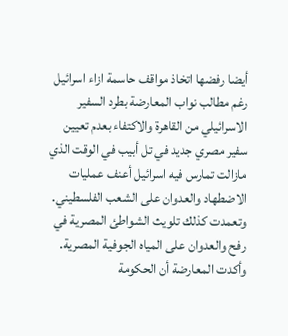أيضا رفضها اتخاذ مواقف حاسمة ازاء اسرائيل رغم مطالب نواب المعارضة بطرد السفير الاسرائيلي من القاهرة والاكتفاء بعدم تعيين سفير مصري جديد في تل أبيب في الوقت الذي مازالت تمارس فيه اسرائيل أعنف عمليات الاضطهاد والعدوان على الشعب الفلسطيني. وتعمدت كذلك تلويث الشواطئ المصرية في رفح والعدوان على المياه الجوفية المصرية. وأكدت المعارضة أن الحكومة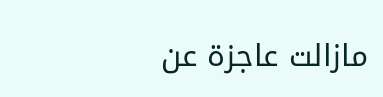مازالت عاجزة عن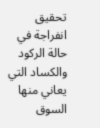تحقيق انفراجة في حالة الركود والكساد التي يعاني منها السوق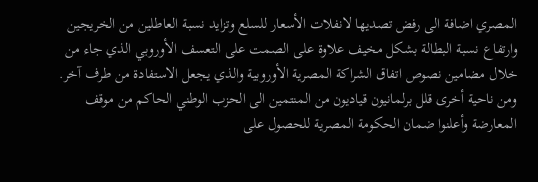المصري اضافة الى رفض تصديها لانفلات الأسعار للسلع وتزايد نسبة العاطلين من الخريجين وارتفاع نسبة البطالة بشكل مخيف علاوة على الصمت على التعسف الأوروبي الذي جاء من خلال مضامين نصوص اتفاق الشراكة المصرية الأوروبية والذي يجعل الاستفادة من طرف آخر. ومن ناحية أخرى قلل برلمانيون قياديون من المنتمين الى الحزب الوطني الحاكم من موقف المعارضة وأعلنوا ضمان الحكومة المصرية للحصول على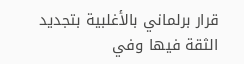قرار برلماني بالأغلبية بتجديد الثقة فيها وفي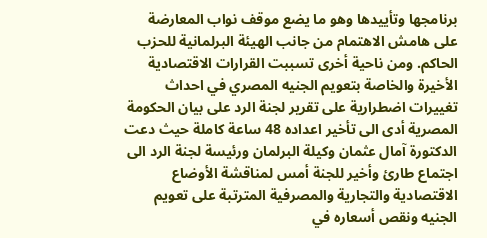برنامجها وتأييدها وهو ما يضع موقف نواب المعارضة على هامش الاهتمام من جانب الهيئة البرلمانية للحزب الحاكم. ومن ناحية أخرى تسببت القرارات الاقتصادية الأخيرة والخاصة بتعويم الجنيه المصري في احداث تغييرات اضطرارية على تقرير لجنة الرد على بيان الحكومة المصرية أدى الى تأخير اعداده 48 ساعة كاملة حيث دعت الدكتورة آمال عثمان وكيلة البرلمان ورئيسة لجنة الرد الى اجتماع طارئ وأخير للجنة أمس لمناقشة الأوضاع الاقتصادية والتجارية والمصرفية المترتبة على تعويم الجنيه ونقص أسعاره في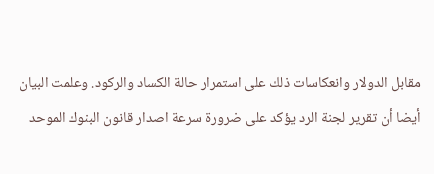مقابل الدولار وانعكاسات ذلك على استمرار حالة الكساد والركود. وعلمت البيان أيضا أن تقرير لجنة الرد يؤكد على ضرورة سرعة اصدار قانون البنوك الموحد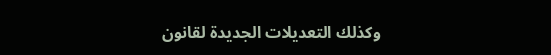وكذلك التعديلات الجديدة لقانون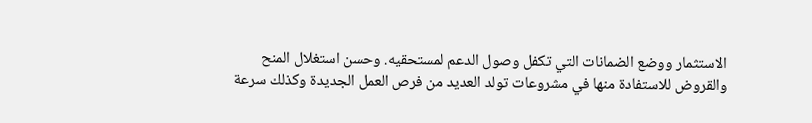الاستثمار ووضع الضمانات التي تكفل وصول الدعم لمستحقيه. وحسن استغلال المنح والقروض للاستفادة منها في مشروعات تولد العديد من فرص العمل الجديدة وكذلك سرعة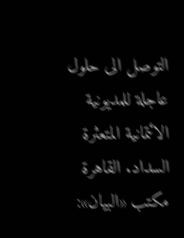التوصل الى حلول عاجلة للمديونية الائتمانية المتعثرة السداد. القاهرة مكتب «البيان»: